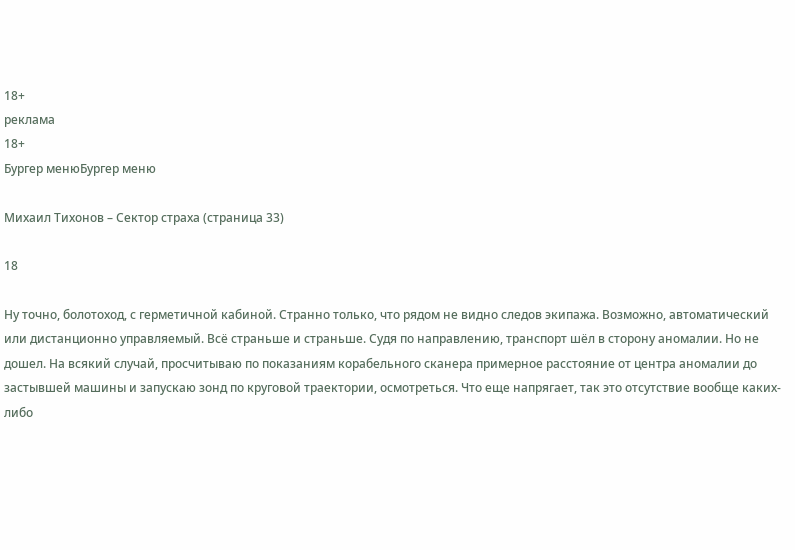18+
реклама
18+
Бургер менюБургер меню

Михаил Тихонов – Сектор страха (страница 33)

18

Ну точно, болотоход, с герметичной кабиной. Странно только, что рядом не видно следов экипажа. Возможно, автоматический или дистанционно управляемый. Всё страньше и страньше. Судя по направлению, транспорт шёл в сторону аномалии. Но не дошел. На всякий случай, просчитываю по показаниям корабельного сканера примерное расстояние от центра аномалии до застывшей машины и запускаю зонд по круговой траектории, осмотреться. Что еще напрягает, так это отсутствие вообще каких-либо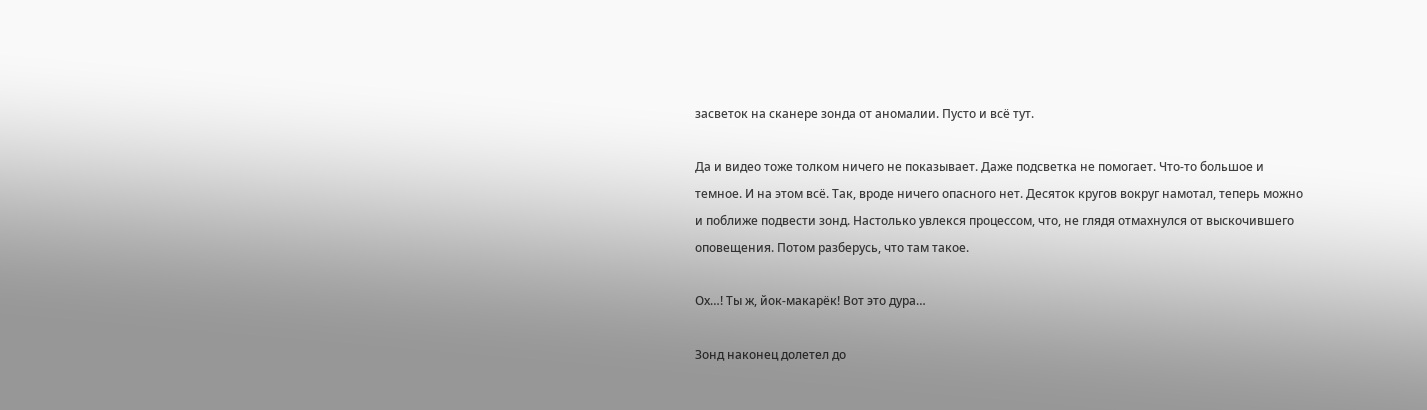засветок на сканере зонда от аномалии. Пусто и всё тут.

Да и видео тоже толком ничего не показывает. Даже подсветка не помогает. Что-то большое и темное. И на этом всё. Так, вроде ничего опасного нет. Десяток кругов вокруг намотал, теперь можно и поближе подвести зонд. Настолько увлекся процессом, что, не глядя отмахнулся от выскочившего оповещения. Потом разберусь, что там такое.

Ох…! Ты ж, йок-макарёк! Вот это дура…

Зонд наконец долетел до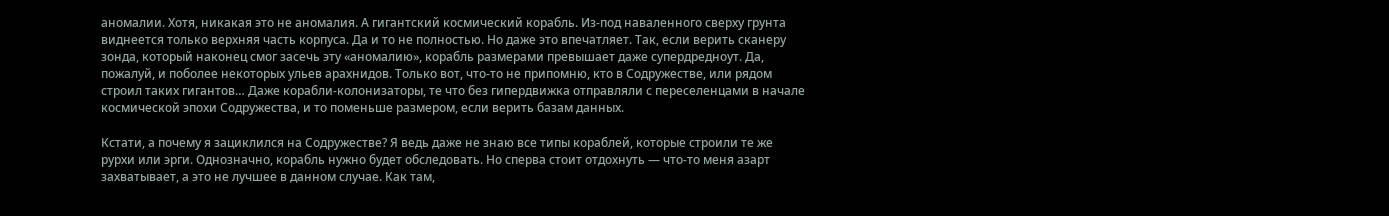аномалии. Хотя, никакая это не аномалия. А гигантский космический корабль. Из-под наваленного сверху грунта виднеется только верхняя часть корпуса. Да и то не полностью. Но даже это впечатляет. Так, если верить сканеру зонда, который наконец смог засечь эту «аномалию», корабль размерами превышает даже супердредноут. Да, пожалуй, и поболее некоторых ульев арахнидов. Только вот, что-то не припомню, кто в Содружестве, или рядом строил таких гигантов… Даже корабли-колонизаторы, те что без гипердвижка отправляли с переселенцами в начале космической эпохи Содружества, и то поменьше размером, если верить базам данных.

Кстати, а почему я зациклился на Содружестве? Я ведь даже не знаю все типы кораблей, которые строили те же рурхи или эрги. Однозначно, корабль нужно будет обследовать. Но сперва стоит отдохнуть — что-то меня азарт захватывает, а это не лучшее в данном случае. Как там,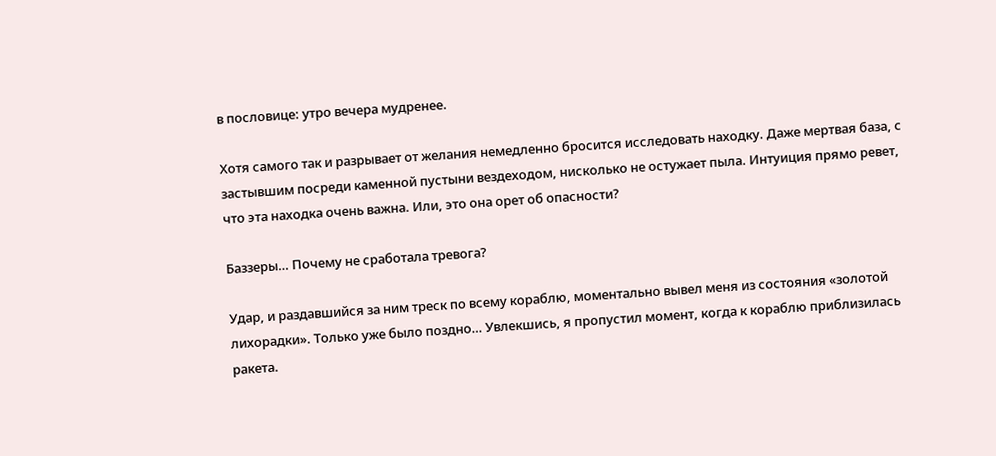в пословице: утро вечера мудренее.

Хотя самого так и разрывает от желания немедленно бросится исследовать находку. Даже мертвая база, с застывшим посреди каменной пустыни вездеходом, нисколько не остужает пыла. Интуиция прямо ревет, что эта находка очень важна. Или, это она орет об опасности?

Баззеры… Почему не сработала тревога?

Удар, и раздавшийся за ним треск по всему кораблю, моментально вывел меня из состояния «золотой лихорадки». Только уже было поздно… Увлекшись, я пропустил момент, когда к кораблю приблизилась ракета.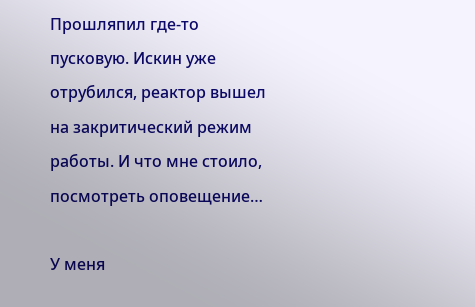Прошляпил где-то пусковую. Искин уже отрубился, реактор вышел на закритический режим работы. И что мне стоило, посмотреть оповещение…

У меня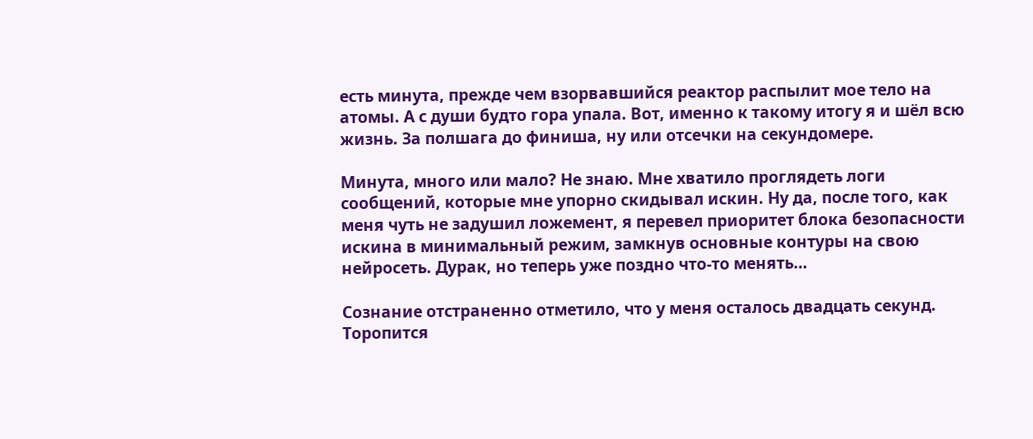есть минута, прежде чем взорвавшийся реактор распылит мое тело на атомы. А с души будто гора упала. Вот, именно к такому итогу я и шёл всю жизнь. За полшага до финиша, ну или отсечки на секундомере.

Минута, много или мало? Не знаю. Мне хватило проглядеть логи сообщений, которые мне упорно скидывал искин. Ну да, после того, как меня чуть не задушил ложемент, я перевел приоритет блока безопасности искина в минимальный режим, замкнув основные контуры на свою нейросеть. Дурак, но теперь уже поздно что-то менять…

Сознание отстраненно отметило, что у меня осталось двадцать секунд. Торопится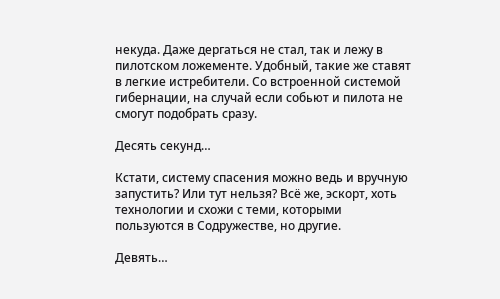некуда. Даже дергаться не стал, так и лежу в пилотском ложементе. Удобный, такие же ставят в легкие истребители. Со встроенной системой гибернации, на случай если собьют и пилота не смогут подобрать сразу.

Десять секунд…

Кстати, систему спасения можно ведь и вручную запустить? Или тут нельзя? Всё же, эскорт, хоть технологии и схожи с теми, которыми пользуются в Содружестве, но другие.

Девять…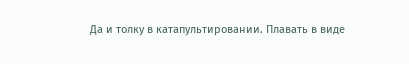Да и толку в катапультировании. Плавать в виде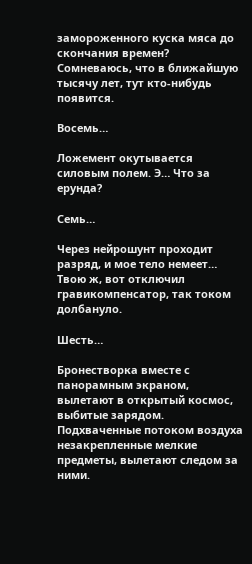замороженного куска мяса до скончания времен? Сомневаюсь, что в ближайшую тысячу лет, тут кто-нибудь появится.

Восемь…

Ложемент окутывается силовым полем. Э… Что за ерунда?

Семь…

Через нейрошунт проходит разряд, и мое тело немеет… Твою ж, вот отключил гравикомпенсатор, так током долбануло.

Шесть…

Бронестворка вместе с панорамным экраном, вылетают в открытый космос, выбитые зарядом. Подхваченные потоком воздуха незакрепленные мелкие предметы, вылетают следом за ними.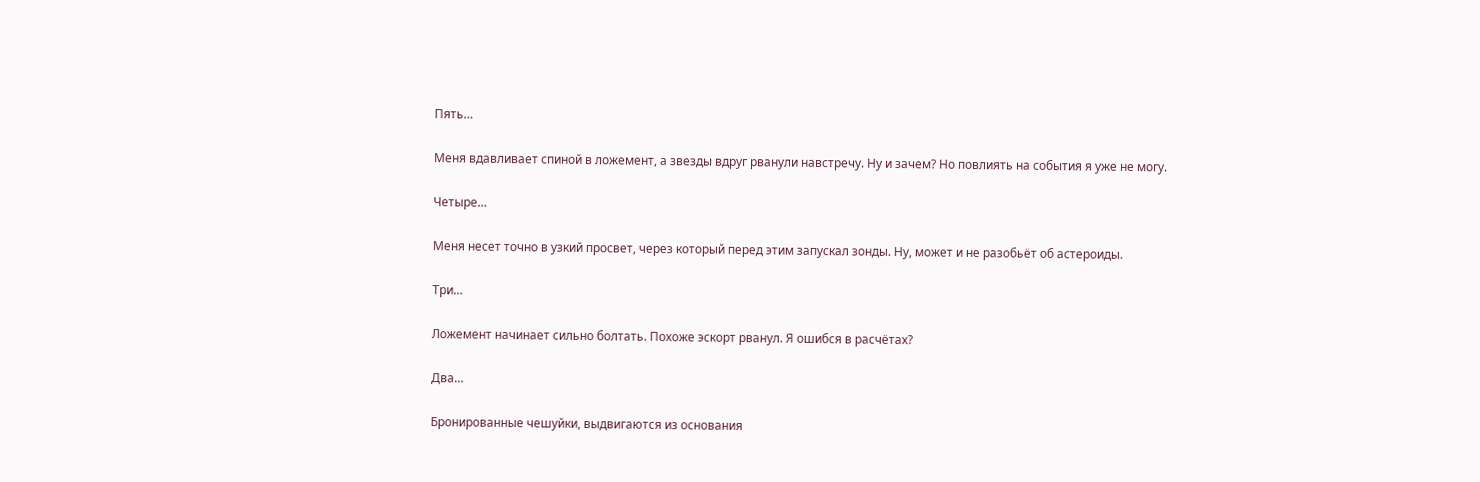Пять…

Меня вдавливает спиной в ложемент, а звезды вдруг рванули навстречу. Ну и зачем? Но повлиять на события я уже не могу.

Четыре…

Меня несет точно в узкий просвет, через который перед этим запускал зонды. Ну, может и не разобьёт об астероиды.

Три…

Ложемент начинает сильно болтать. Похоже эскорт рванул. Я ошибся в расчётах?

Два…

Бронированные чешуйки, выдвигаются из основания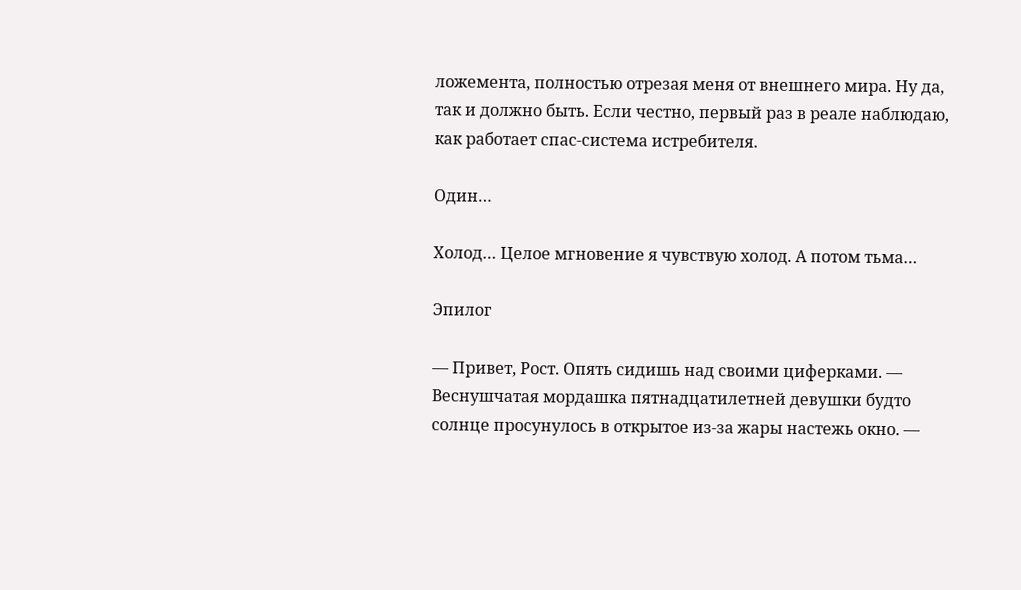ложемента, полностью отрезая меня от внешнего мира. Ну да, так и должно быть. Если честно, первый раз в реале наблюдаю, как работает спас-система истребителя.

Один…

Холод… Целое мгновение я чувствую холод. А потом тьма…

Эпилог

— Привет, Рост. Опять сидишь над своими циферками. — Веснушчатая мордашка пятнадцатилетней девушки будто солнце просунулось в открытое из-за жары настежь окно. —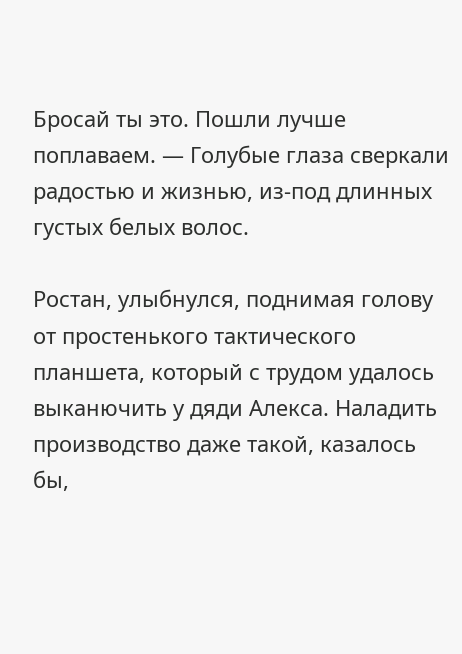Бросай ты это. Пошли лучше поплаваем. — Голубые глаза сверкали радостью и жизнью, из-под длинных густых белых волос.

Ростан, улыбнулся, поднимая голову от простенького тактического планшета, который с трудом удалось выканючить у дяди Алекса. Наладить производство даже такой, казалось бы,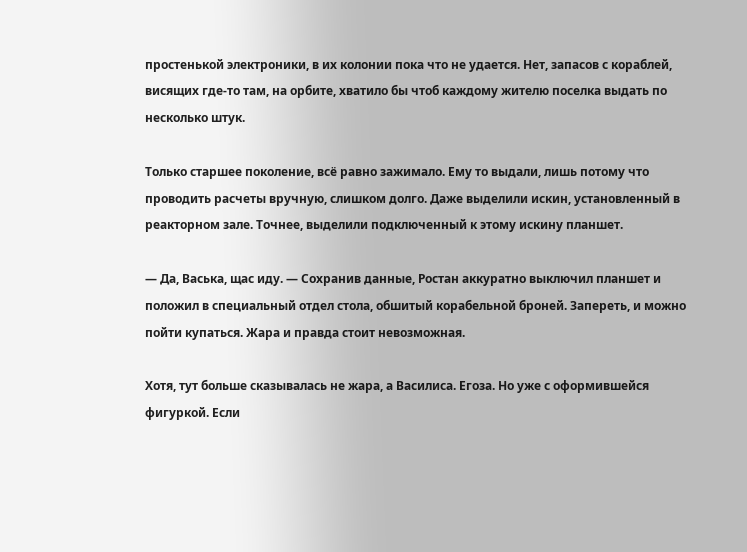простенькой электроники, в их колонии пока что не удается. Нет, запасов с кораблей, висящих где-то там, на орбите, хватило бы чтоб каждому жителю поселка выдать по несколько штук.

Только старшее поколение, всё равно зажимало. Ему то выдали, лишь потому что проводить расчеты вручную, слишком долго. Даже выделили искин, установленный в реакторном зале. Точнее, выделили подключенный к этому искину планшет.

— Да, Васька, щас иду. — Сохранив данные, Ростан аккуратно выключил планшет и положил в специальный отдел стола, обшитый корабельной броней. Запереть, и можно пойти купаться. Жара и правда стоит невозможная.

Хотя, тут больше сказывалась не жара, а Василиса. Егоза. Но уже с оформившейся фигуркой. Если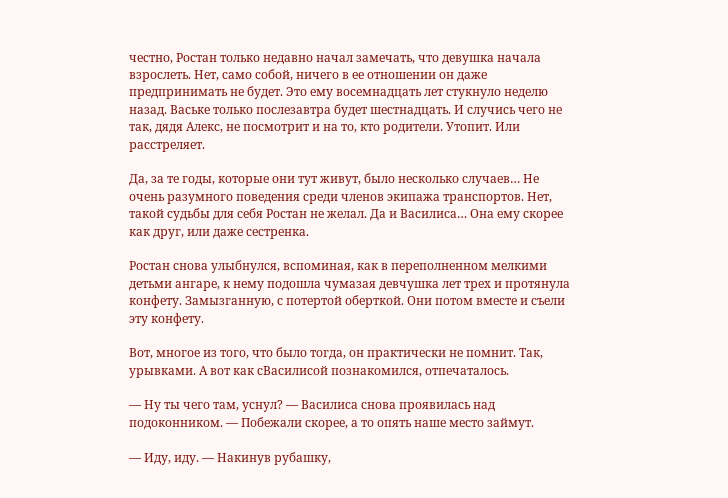честно, Ростан только недавно начал замечать, что девушка начала взрослеть. Нет, само собой, ничего в ее отношении он даже предпринимать не будет. Это ему восемнадцать лет стукнуло неделю назад. Ваське только послезавтра будет шестнадцать. И случись чего не так, дядя Алекс, не посмотрит и на то, кто родители. Утопит. Или расстреляет.

Да, за те годы, которые они тут живут, было несколько случаев… Не очень разумного поведения среди членов экипажа транспортов. Нет, такой судьбы для себя Ростан не желал. Да и Василиса… Она ему скорее как друг, или даже сестренка.

Ростан снова улыбнулся, вспоминая, как в переполненном мелкими детьми ангаре, к нему подошла чумазая девчушка лет трех и протянула конфету. Замызганную, с потертой оберткой. Они потом вместе и съели эту конфету.

Вот, многое из того, что было тогда, он практически не помнит. Так, урывками. А вот как сВасилисой познакомился, отпечаталось.

— Ну ты чего там, уснул? — Василиса снова проявилась над подоконником. — Побежали скорее, а то опять наше место займут.

— Иду, иду. — Накинув рубашку,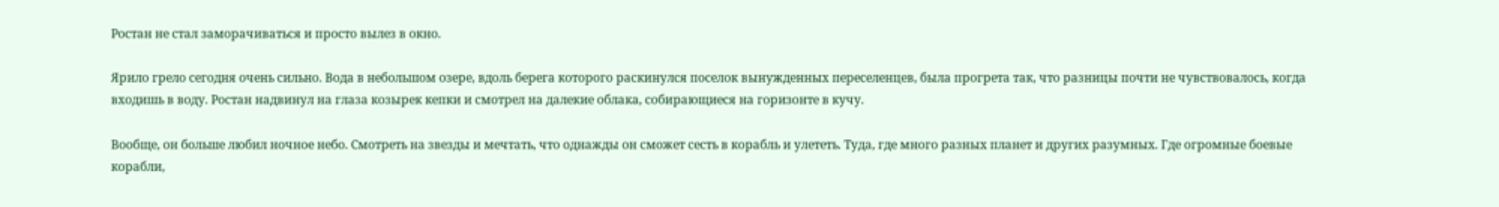Ростан не стал заморачиваться и просто вылез в окно.

Ярило грело сегодня очень сильно. Вода в небольшом озере, вдоль берега которого раскинулся поселок вынужденных переселенцев, была прогрета так, что разницы почти не чувствовалось, когда входишь в воду. Ростан надвинул на глаза козырек кепки и смотрел на далекие облака, собирающиеся на горизонте в кучу.

Вообще, он больше любил ночное небо. Смотреть на звезды и мечтать, что однажды он сможет сесть в корабль и улететь. Туда, где много разных планет и других разумных. Где огромные боевые корабли,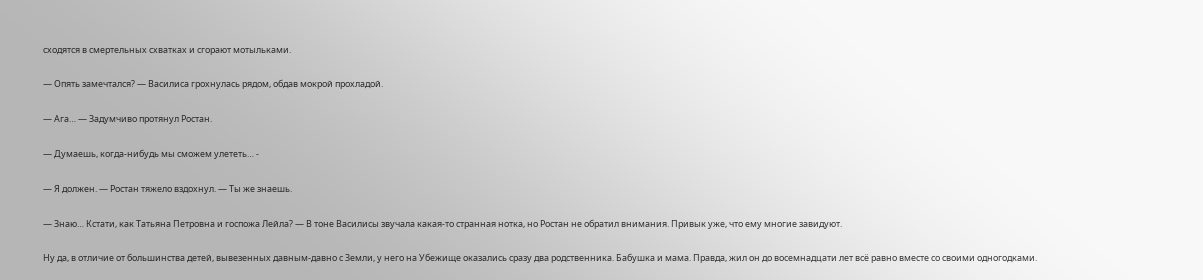сходятся в смертельных схватках и сгорают мотыльками.

— Опять замечтался? — Василиса грохнулась рядом, обдав мокрой прохладой.

— Ага… — Задумчиво протянул Ростан.

— Думаешь, когда-нибудь мы сможем улететь… -

— Я должен. — Ростан тяжело вздохнул. — Ты же знаешь.

— Знаю… Кстати, как Татьяна Петровна и госпожа Лейла? — В тоне Василисы звучала какая-то странная нотка, но Ростан не обратил внимания. Привык уже, что ему многие завидуют.

Ну да, в отличие от большинства детей, вывезенных давным-давно с Земли, у него на Убежище оказались сразу два родственника. Бабушка и мама. Правда, жил он до восемнадцати лет всё равно вместе со своими одногодками.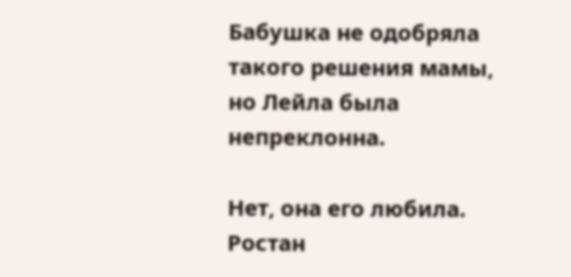Бабушка не одобряла такого решения мамы, но Лейла была непреклонна.

Нет, она его любила. Ростан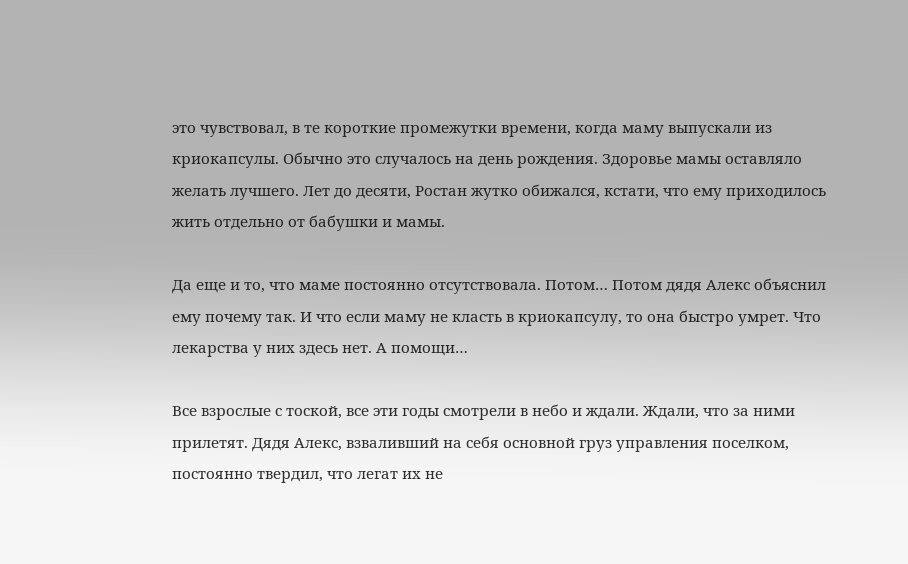это чувствовал, в те короткие промежутки времени, когда маму выпускали из криокапсулы. Обычно это случалось на день рождения. Здоровье мамы оставляло желать лучшего. Лет до десяти, Ростан жутко обижался, кстати, что ему приходилось жить отдельно от бабушки и мамы.

Да еще и то, что маме постоянно отсутствовала. Потом… Потом дядя Алекс объяснил ему почему так. И что если маму не класть в криокапсулу, то она быстро умрет. Что лекарства у них здесь нет. А помощи…

Все взрослые с тоской, все эти годы смотрели в небо и ждали. Ждали, что за ними прилетят. Дядя Алекс, взваливший на себя основной груз управления поселком, постоянно твердил, что легат их не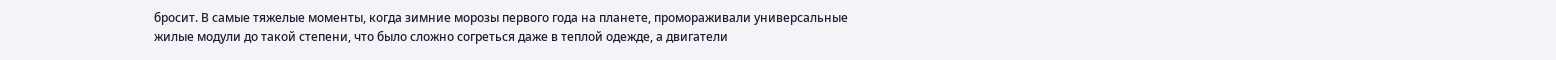бросит. В самые тяжелые моменты, когда зимние морозы первого года на планете, промораживали универсальные жилые модули до такой степени, что было сложно согреться даже в теплой одежде, а двигатели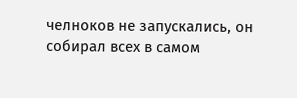челноков не запускались, он собирал всех в самом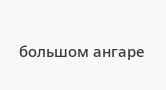большом ангаре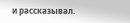и рассказывал.